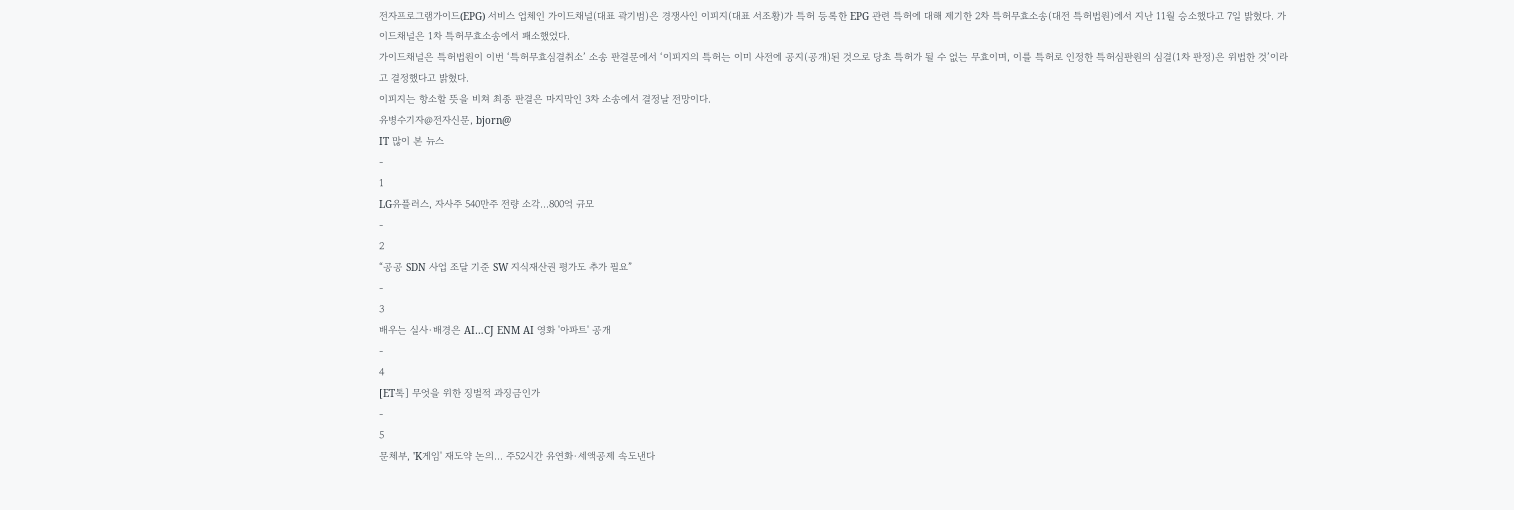전자프로그램가이드(EPG) 서비스 업체인 가이드채널(대표 곽기범)은 경쟁사인 이피지(대표 서조황)가 특허 등록한 EPG 관련 특허에 대해 제기한 2차 특허무효소송(대전 특허법원)에서 지난 11월 승소했다고 7일 밝혔다. 가이드채널은 1차 특허무효소송에서 패소했었다.
가이드채널은 특허법원이 이번 ‘특허무효심결취소’ 소송 판결문에서 ‘이피지의 특허는 이미 사전에 공지(공개)된 것으로 당초 특허가 될 수 없는 무효이며, 이를 특허로 인정한 특허심판원의 심결(1차 판정)은 위법한 것’이라고 결정했다고 밝혔다.
이피지는 항소할 뜻을 비쳐 최종 판결은 마지막인 3차 소송에서 결정날 전망이다.
유병수기자@전자신문, bjorn@
IT 많이 본 뉴스
-
1
LG유플러스, 자사주 540만주 전량 소각…800억 규모
-
2
“공공 SDN 사업 조달 기준 SW 지식재산권 평가도 추가 필요”
-
3
배우는 실사·배경은 AI…CJ ENM AI 영화 '아파트' 공개
-
4
[ET톡] 무엇을 위한 징벌적 과징금인가
-
5
문체부, 'K게임' 재도약 논의... 주52시간 유연화·세액공제 속도낸다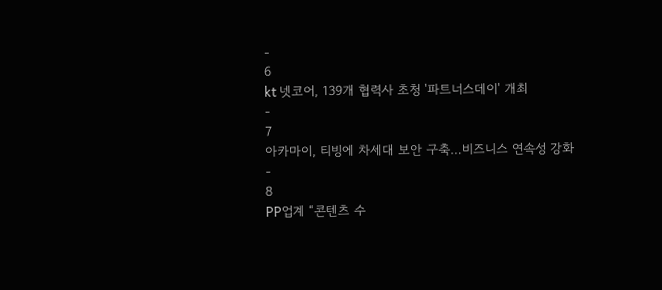-
6
kt 넷코어, 139개 협력사 초청 '파트너스데이' 개최
-
7
아카마이, 티빙에 차세대 보안 구축…비즈니스 연속성 강화
-
8
PP업계 “콘텐츠 수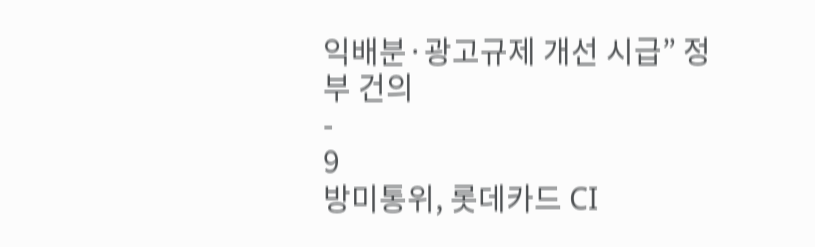익배분·광고규제 개선 시급” 정부 건의
-
9
방미통위, 롯데카드 CI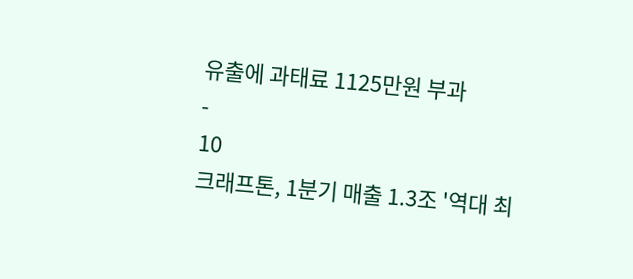유출에 과태료 1125만원 부과
-
10
크래프톤, 1분기 매출 1.3조 '역대 최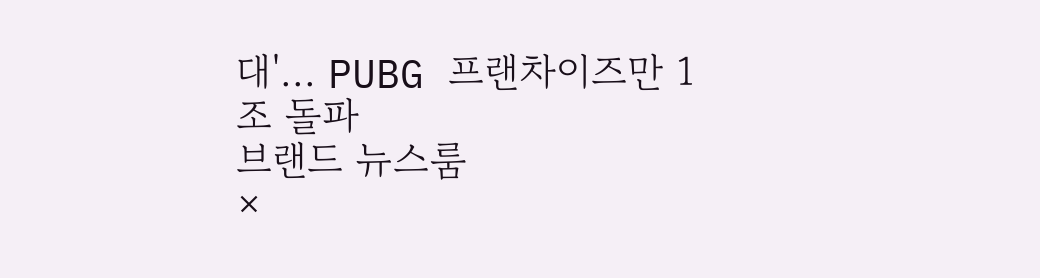대'... PUBG 프랜차이즈만 1조 돌파
브랜드 뉴스룸
×